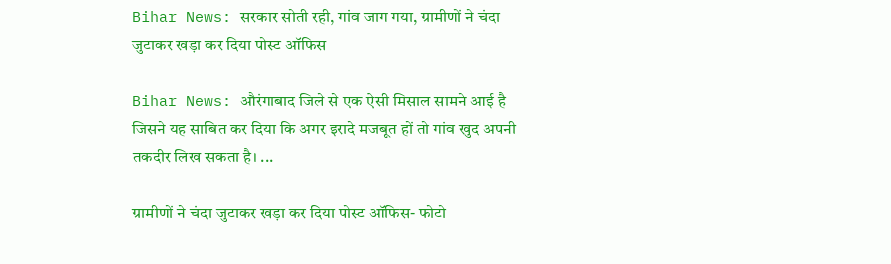Bihar News: सरकार सोती रही, गांव जाग गया, ग्रामीणों ने चंदा जुटाकर खड़ा कर दिया पोस्ट ऑफिस

Bihar News: औरंगाबाद जिले से एक ऐसी मिसाल सामने आई है जिसने यह साबित कर दिया कि अगर इरादे मजबूत हों तो गांव खुद अपनी तकदीर लिख सकता है। ...

ग्रामीणों ने चंदा जुटाकर खड़ा कर दिया पोस्ट ऑफिस- फोटो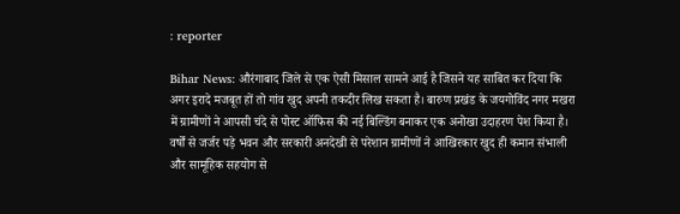: reporter

Bihar News: औरंगाबाद जिले से एक ऐसी मिसाल सामने आई है जिसने यह साबित कर दिया कि अगर इरादे मजबूत हों तो गांव खुद अपनी तकदीर लिख सकता है। बारुण प्रखंड के जयगोविंद नगर मखरा में ग्रामीणों ने आपसी चंदे से पोस्ट ऑफिस की नई बिल्डिंग बनाकर एक अनोखा उदाहरण पेश किया है। वर्षों से जर्जर पड़े भवन और सरकारी अनदेखी से परेशान ग्रामीणों ने आखिरकार खुद ही कमान संभाली और सामूहिक सहयोग से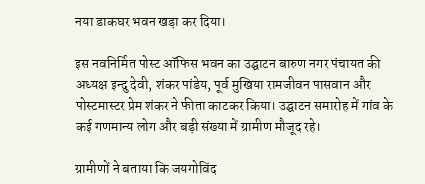नया डाकघर भवन खड़ा कर दिया।

इस नवनिर्मित पोस्ट ऑफिस भवन का उद्घाटन बारुण नगर पंचायत की अध्यक्ष इन्दु देवी, शंकर पांडेय, पूर्व मुखिया रामजीवन पासवान और पोस्टमास्टर प्रेम शंकर ने फीता काटकर किया। उद्घाटन समारोह में गांव के कई गणमान्य लोग और बड़ी संख्या में ग्रामीण मौजूद रहे।

ग्रामीणों ने बताया कि जयगोविंद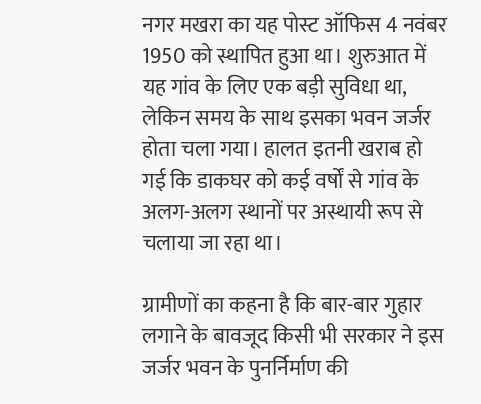नगर मखरा का यह पोस्ट ऑफिस 4 नवंबर 1950 को स्थापित हुआ था। शुरुआत में यह गांव के लिए एक बड़ी सुविधा था, लेकिन समय के साथ इसका भवन जर्जर होता चला गया। हालत इतनी खराब हो गई कि डाकघर को कई वर्षों से गांव के अलग-अलग स्थानों पर अस्थायी रूप से चलाया जा रहा था।

ग्रामीणों का कहना है कि बार-बार गुहार लगाने के बावजूद किसी भी सरकार ने इस जर्जर भवन के पुनर्निर्माण की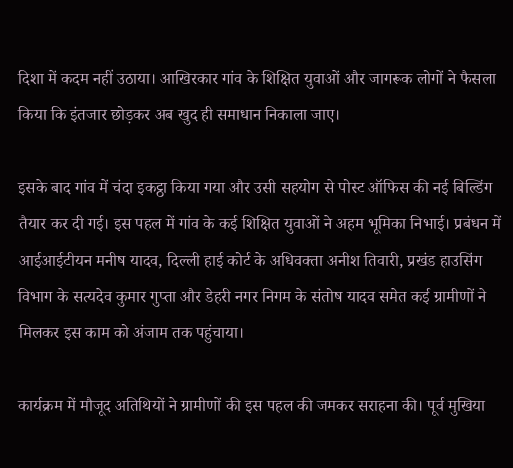दिशा में कदम नहीं उठाया। आखिरकार गांव के शिक्षित युवाओं और जागरूक लोगों ने फैसला किया कि इंतजार छोड़कर अब खुद ही समाधान निकाला जाए।

इसके बाद गांव में चंदा इकट्ठा किया गया और उसी सहयोग से पोस्ट ऑफिस की नई बिल्डिंग तैयार कर दी गई। इस पहल में गांव के कई शिक्षित युवाओं ने अहम भूमिका निभाई। प्रबंधन में आईआईटीयन मनीष यादव, दिल्ली हाई कोर्ट के अधिवक्ता अनीश तिवारी, प्रखंड हाउसिंग विभाग के सत्यदेव कुमार गुप्ता और डेहरी नगर निगम के संतोष यादव समेत कई ग्रामीणों ने मिलकर इस काम को अंजाम तक पहुंचाया।

कार्यक्रम में मौजूद अतिथियों ने ग्रामीणों की इस पहल की जमकर सराहना की। पूर्व मुखिया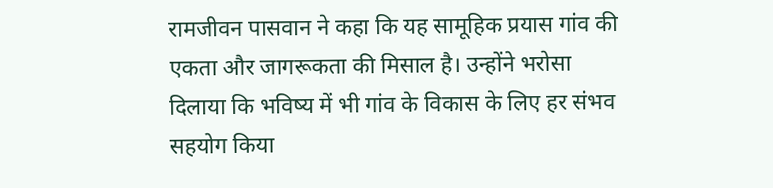रामजीवन पासवान ने कहा कि यह सामूहिक प्रयास गांव की एकता और जागरूकता की मिसाल है। उन्होंने भरोसा दिलाया कि भविष्य में भी गांव के विकास के लिए हर संभव सहयोग किया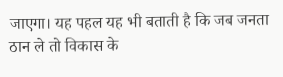जाएगा। यह पहल यह भी बताती है कि जब जनता ठान ले तो विकास के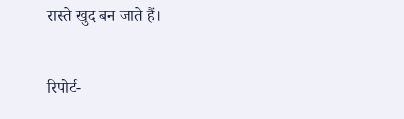रास्ते खुद बन जाते हैं।

रिपोर्ट-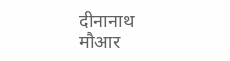दीनानाथ मौआर